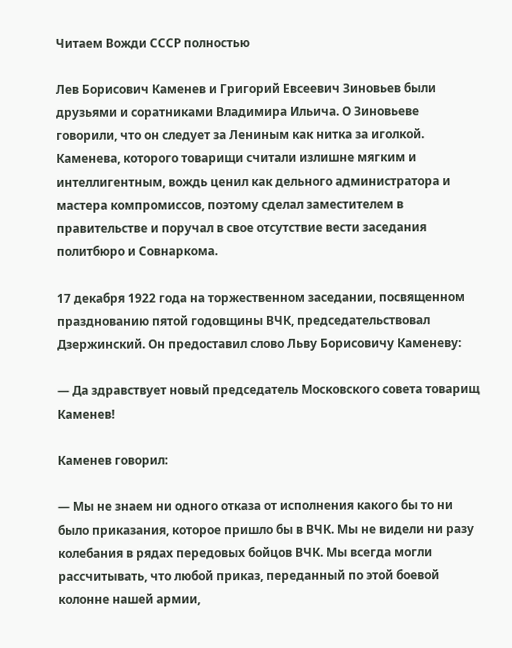Читаем Вожди СССР полностью

Лев Борисович Каменев и Григорий Евсеевич Зиновьев были друзьями и соратниками Владимира Ильича. О Зиновьеве говорили, что он следует за Лениным как нитка за иголкой. Каменева, которого товарищи считали излишне мягким и интеллигентным, вождь ценил как дельного администратора и мастера компромиссов, поэтому сделал заместителем в правительстве и поручал в свое отсутствие вести заседания политбюро и Совнаркома.

17 декабря 1922 года на торжественном заседании, посвященном празднованию пятой годовщины ВЧК, председательствовал Дзержинский. Он предоставил слово Льву Борисовичу Каменеву:

— Да здравствует новый председатель Московского совета товарищ Каменев!

Каменев говорил:

— Мы не знаем ни одного отказа от исполнения какого бы то ни было приказания, которое пришло бы в ВЧК. Мы не видели ни разу колебания в рядах передовых бойцов ВЧК. Мы всегда могли рассчитывать, что любой приказ, переданный по этой боевой колонне нашей армии,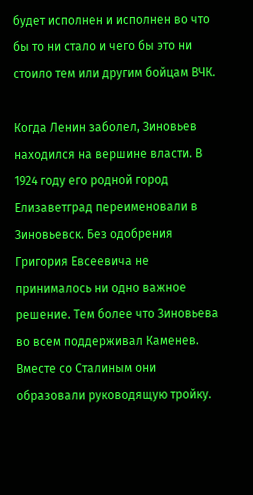будет исполнен и исполнен во что бы то ни стало и чего бы это ни стоило тем или другим бойцам ВЧК.

Когда Ленин заболел, Зиновьев находился на вершине власти. В 1924 году его родной город Елизаветград переименовали в Зиновьевск. Без одобрения Григория Евсеевича не принималось ни одно важное решение. Тем более что Зиновьева во всем поддерживал Каменев. Вместе со Сталиным они образовали руководящую тройку.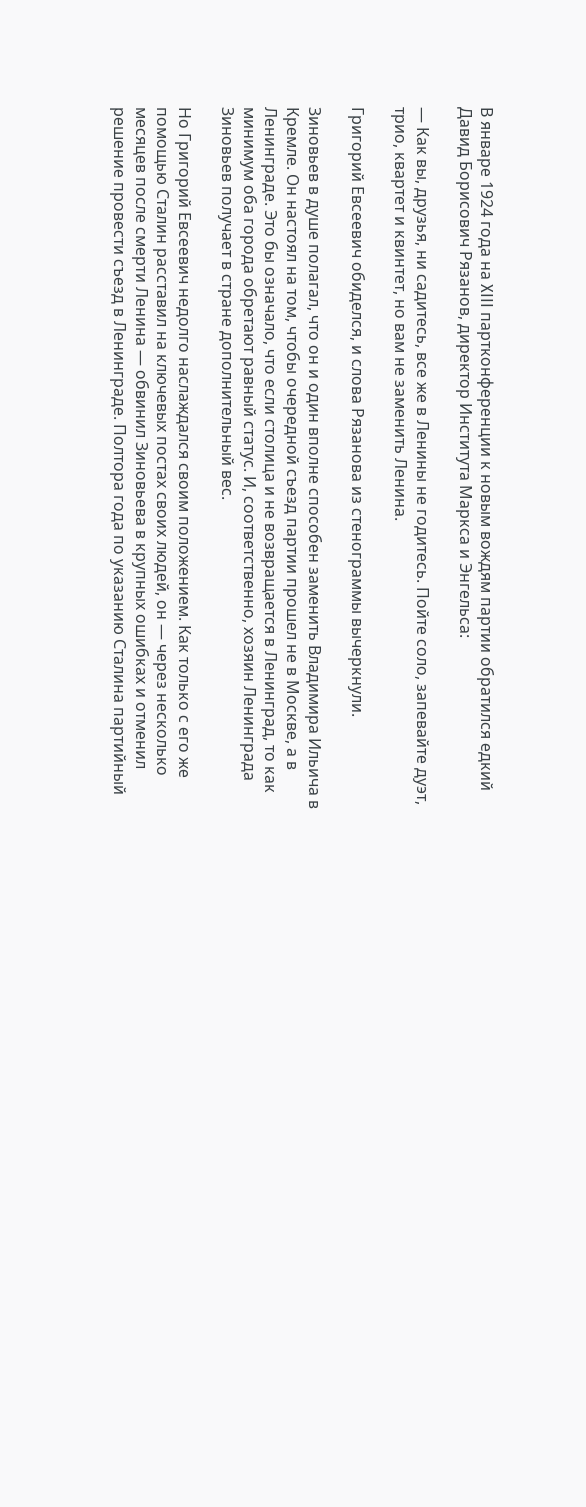В январе 1924 года на XIII партконференции к новым вождям партии обратился едкий Давид Борисович Рязанов, директор Института Маркса и Энгельса:

— Как вы, друзья, ни садитесь, все же в Ленины не годитесь. Пойте соло, запевайте дуэт, трио, квартет и квинтет, но вам не заменить Ленина.

Григорий Евсеевич обиделся, и слова Рязанова из стенограммы вычеркнули.

Зиновьев в душе полагал, что он и один вполне способен заменить Владимира Ильича в Кремле. Он настоял на том, чтобы очередной съезд партии прошел не в Москве, а в Ленинграде. Это бы означало, что если столица и не возвращается в Ленинград, то как минимум оба города обретают равный статус. И, соответственно, хозяин Ленинграда Зиновьев получает в стране дополнительный вес.

Но Григорий Евсеевич недолго наслаждался своим положением. Как только с его же помощью Сталин расставил на ключевых постах своих людей, он — через несколько месяцев после смерти Ленина — обвинил Зиновьева в крупных ошибках и отменил решение провести съезд в Ленинграде. Полтора года по указанию Сталина партийный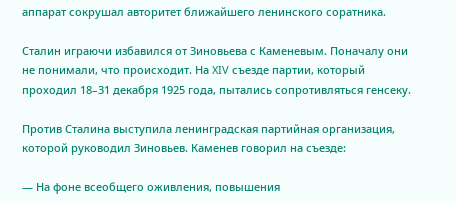аппарат сокрушал авторитет ближайшего ленинского соратника.

Сталин играючи избавился от Зиновьева с Каменевым. Поначалу они не понимали, что происходит. На XIV съезде партии, который проходил 18–31 декабря 1925 года, пытались сопротивляться генсеку.

Против Сталина выступила ленинградская партийная организация, которой руководил Зиновьев. Каменев говорил на съезде:

— На фоне всеобщего оживления, повышения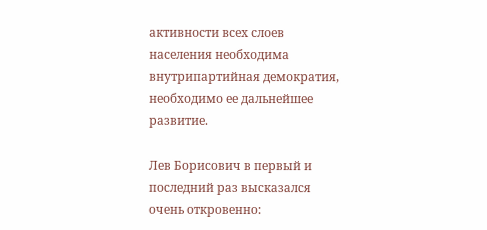активности всех слоев населения необходима внутрипартийная демократия, необходимо ее дальнейшее развитие.

Лев Борисович в первый и последний раз высказался очень откровенно: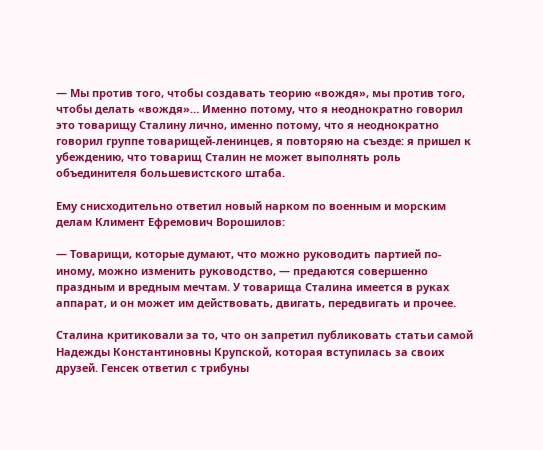— Мы против того, чтобы создавать теорию «вождя», мы против того, чтобы делать «вождя»… Именно потому, что я неоднократно говорил это товарищу Сталину лично, именно потому, что я неоднократно говорил группе товарищей-ленинцев, я повторяю на съезде: я пришел к убеждению, что товарищ Сталин не может выполнять роль объединителя большевистского штаба.

Ему снисходительно ответил новый нарком по военным и морским делам Климент Ефремович Ворошилов:

— Товарищи, которые думают, что можно руководить партией по-иному, можно изменить руководство, — предаются совершенно праздным и вредным мечтам. У товарища Сталина имеется в руках аппарат, и он может им действовать, двигать, передвигать и прочее.

Сталина критиковали за то, что он запретил публиковать статьи самой Надежды Константиновны Крупской, которая вступилась за своих друзей. Генсек ответил с трибуны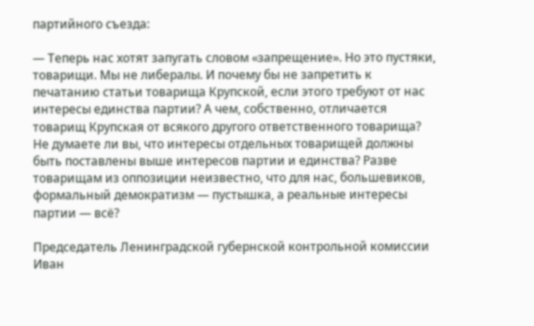партийного съезда:

— Теперь нас хотят запугать словом «запрещение». Но это пустяки, товарищи. Мы не либералы. И почему бы не запретить к печатанию статьи товарища Крупской, если этого требуют от нас интересы единства партии? А чем, собственно, отличается товарищ Крупская от всякого другого ответственного товарища? Не думаете ли вы, что интересы отдельных товарищей должны быть поставлены выше интересов партии и единства? Разве товарищам из оппозиции неизвестно, что для нас, большевиков, формальный демократизм — пустышка, а реальные интересы партии — всё?

Председатель Ленинградской губернской контрольной комиссии Иван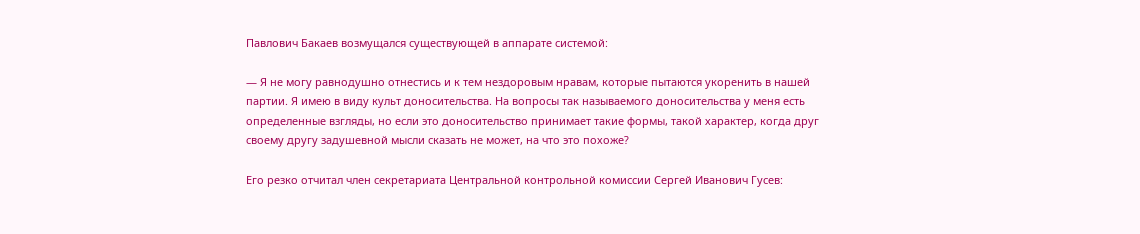Павлович Бакаев возмущался существующей в аппарате системой:

— Я не могу равнодушно отнестись и к тем нездоровым нравам, которые пытаются укоренить в нашей партии. Я имею в виду культ доносительства. На вопросы так называемого доносительства у меня есть определенные взгляды, но если это доносительство принимает такие формы, такой характер, когда друг своему другу задушевной мысли сказать не может, на что это похоже?

Его резко отчитал член секретариата Центральной контрольной комиссии Сергей Иванович Гусев: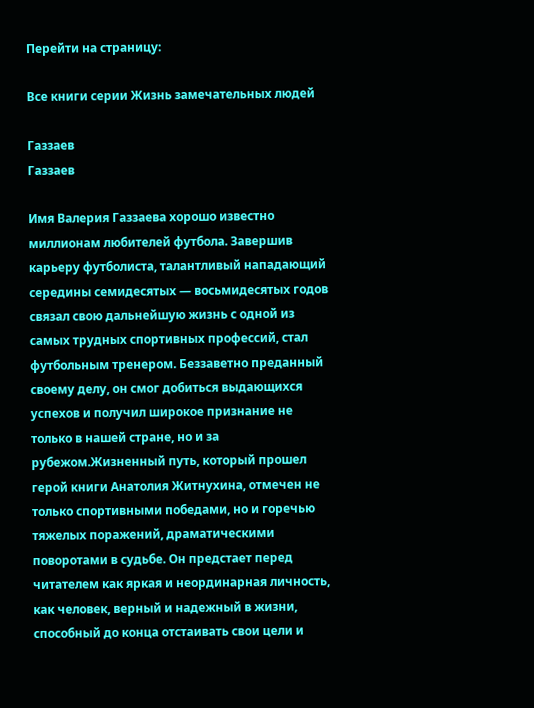Перейти на страницу:

Все книги серии Жизнь замечательных людей

Газзаев
Газзаев

Имя Валерия Газзаева хорошо известно миллионам любителей футбола. Завершив карьеру футболиста, талантливый нападающий середины семидесятых — восьмидесятых годов связал свою дальнейшую жизнь с одной из самых трудных спортивных профессий, стал футбольным тренером. Беззаветно преданный своему делу, он смог добиться выдающихся успехов и получил широкое признание не только в нашей стране, но и за рубежом.Жизненный путь, который прошел герой книги Анатолия Житнухина, отмечен не только спортивными победами, но и горечью тяжелых поражений, драматическими поворотами в судьбе. Он предстает перед читателем как яркая и неординарная личность, как человек, верный и надежный в жизни, способный до конца отстаивать свои цели и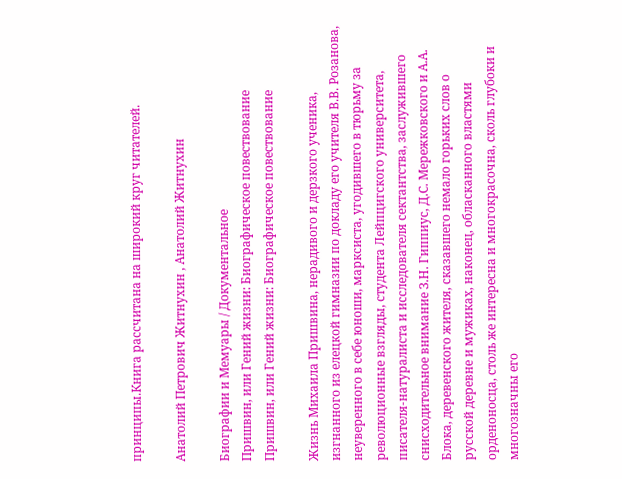принципы.Книга рассчитана на широкий круг читателей.

Анатолий Петрович Житнухин , Анатолий Житнухин

Биографии и Мемуары / Документальное
Пришвин, или Гений жизни: Биографическое повествование
Пришвин, или Гений жизни: Биографическое повествование

Жизнь Михаила Пришвина, нерадивого и дерзкого ученика, изгнанного из елецкой гимназии по докладу его учителя В.В. Розанова, неуверенного в себе юноши, марксиста, угодившего в тюрьму за революционные взгляды, студента Лейпцигского университета, писателя-натуралиста и исследователя сектантства, заслужившего снисходительное внимание З.Н. Гиппиус, Д.С. Мережковского и А.А. Блока, деревенского жителя, сказавшего немало горьких слов о русской деревне и мужиках, наконец, обласканного властями орденоносца, столь же интересна и многокрасочна, сколь глубоки и многозначны его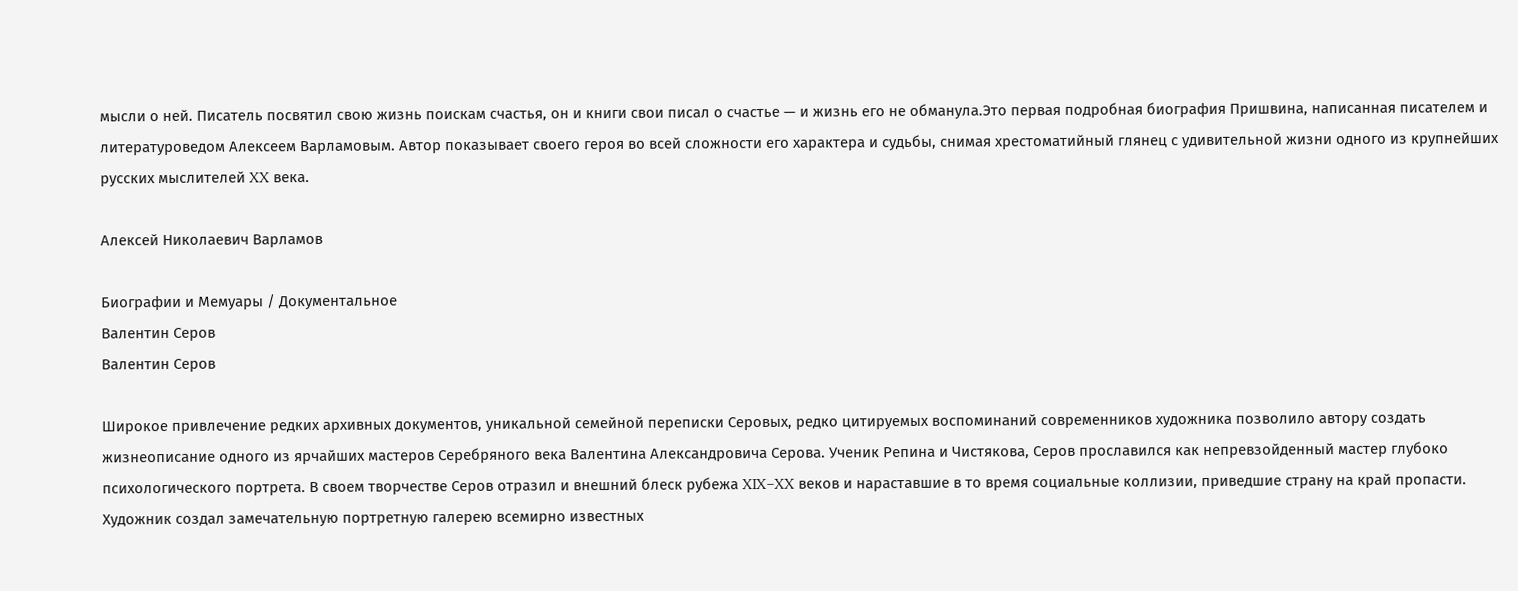мысли о ней. Писатель посвятил свою жизнь поискам счастья, он и книги свои писал о счастье — и жизнь его не обманула.Это первая подробная биография Пришвина, написанная писателем и литературоведом Алексеем Варламовым. Автор показывает своего героя во всей сложности его характера и судьбы, снимая хрестоматийный глянец с удивительной жизни одного из крупнейших русских мыслителей XX века.

Алексей Николаевич Варламов

Биографии и Мемуары / Документальное
Валентин Серов
Валентин Серов

Широкое привлечение редких архивных документов, уникальной семейной переписки Серовых, редко цитируемых воспоминаний современников художника позволило автору создать жизнеописание одного из ярчайших мастеров Серебряного века Валентина Александровича Серова. Ученик Репина и Чистякова, Серов прославился как непревзойденный мастер глубоко психологического портрета. В своем творчестве Серов отразил и внешний блеск рубежа XIX–XX веков и нараставшие в то время социальные коллизии, приведшие страну на край пропасти. Художник создал замечательную портретную галерею всемирно известных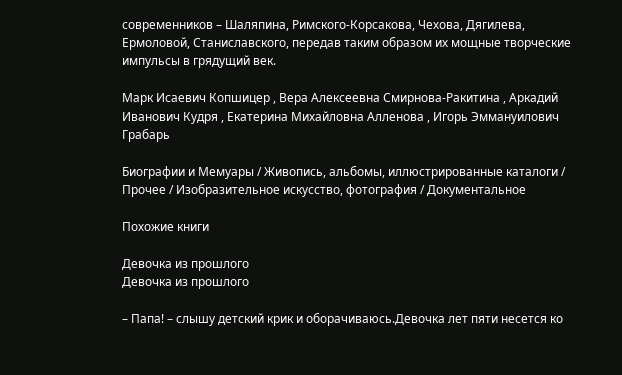современников – Шаляпина, Римского-Корсакова, Чехова, Дягилева, Ермоловой, Станиславского, передав таким образом их мощные творческие импульсы в грядущий век.

Марк Исаевич Копшицер , Вера Алексеевна Смирнова-Ракитина , Аркадий Иванович Кудря , Екатерина Михайловна Алленова , Игорь Эммануилович Грабарь

Биографии и Мемуары / Живопись, альбомы, иллюстрированные каталоги / Прочее / Изобразительное искусство, фотография / Документальное

Похожие книги

Девочка из прошлого
Девочка из прошлого

– Папа! – слышу детский крик и оборачиваюсь.Девочка лет пяти несется ко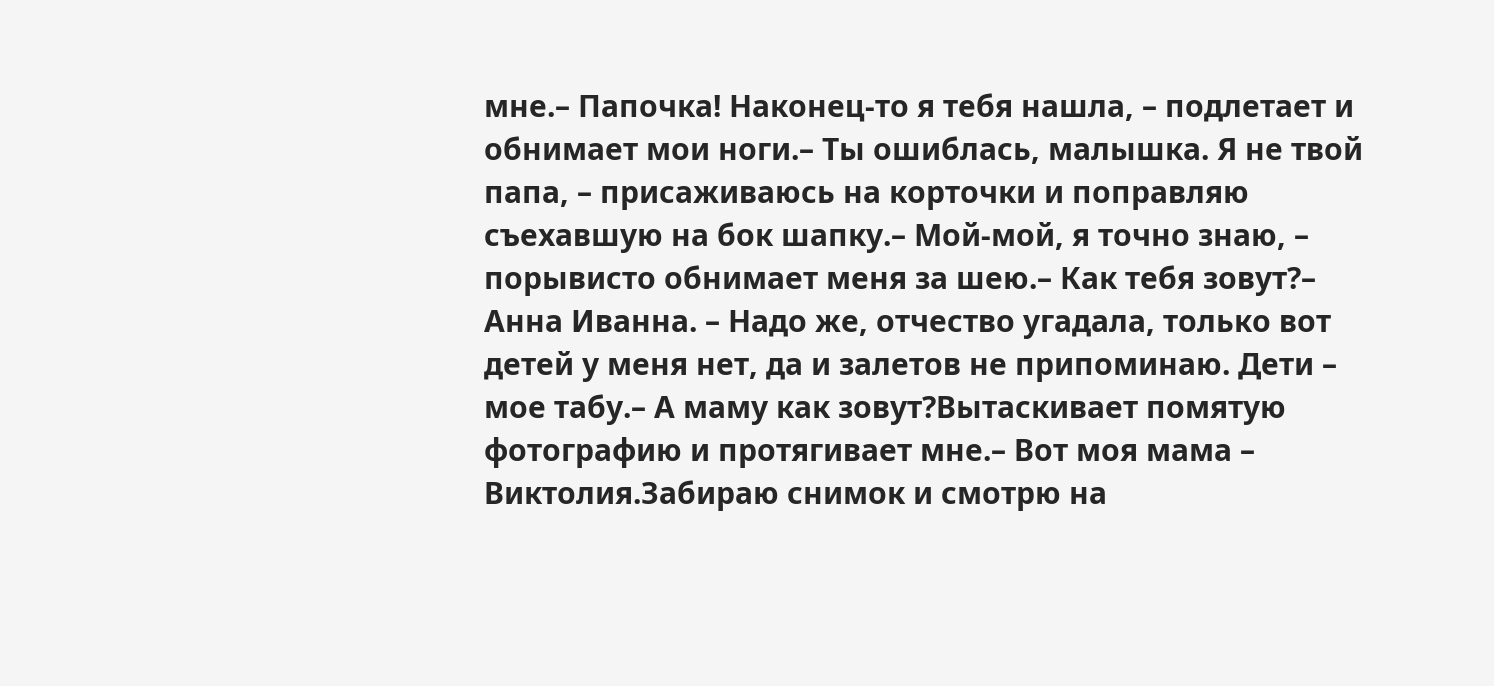мне.– Папочка! Наконец-то я тебя нашла, – подлетает и обнимает мои ноги.– Ты ошиблась, малышка. Я не твой папа, – присаживаюсь на корточки и поправляю съехавшую на бок шапку.– Мой-мой, я точно знаю, – порывисто обнимает меня за шею.– Как тебя зовут?– Анна Иванна. – Надо же, отчество угадала, только вот детей у меня нет, да и залетов не припоминаю. Дети – мое табу.– А маму как зовут?Вытаскивает помятую фотографию и протягивает мне.– Вот моя мама – Виктолия.Забираю снимок и смотрю на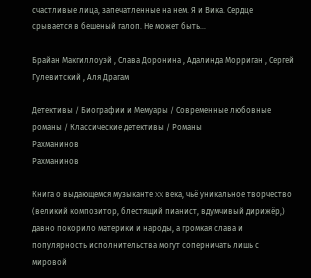счастливые лица, запечатленные на нем. Я и Вика. Сердце срывается в бешеный галоп. Не может быть...

Брайан Макгиллоуэй , Слава Доронина , Адалинда Морриган , Сергей Гулевитский , Аля Драгам

Детективы / Биографии и Мемуары / Современные любовные романы / Классические детективы / Романы
Рахманинов
Рахманинов

Книга о выдающемся музыканте XX века, чьё уникальное творчество (великий композитор, блестящий пианист, вдумчивый дирижёр,) давно покорило материки и народы, а громкая слава и популярность исполнительства могут соперничать лишь с мировой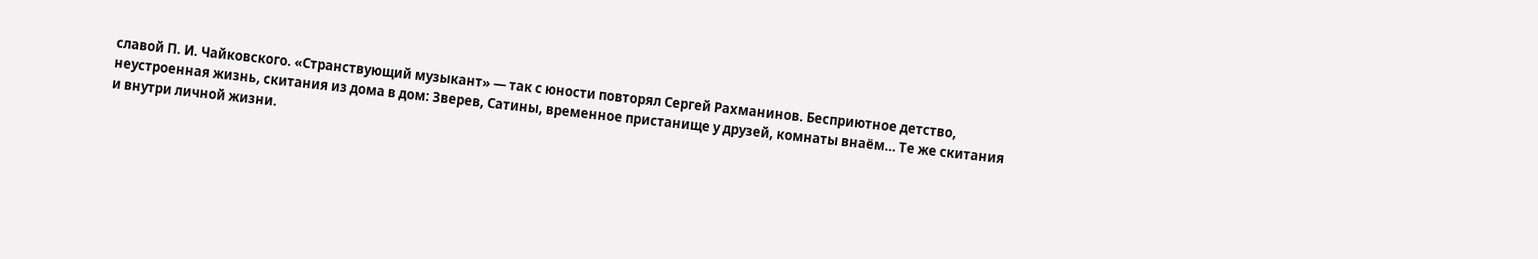славой П. И. Чайковского. «Странствующий музыкант» — так с юности повторял Сергей Рахманинов. Бесприютное детство, неустроенная жизнь, скитания из дома в дом: Зверев, Сатины, временное пристанище у друзей, комнаты внаём… Те же скитания и внутри личной жизни.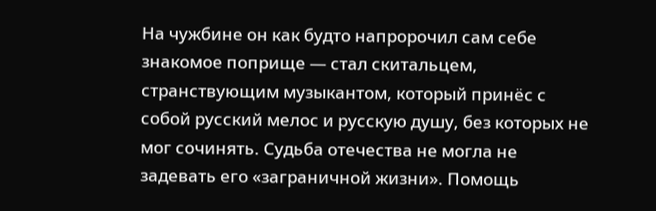На чужбине он как будто напророчил сам себе знакомое поприще — стал скитальцем, странствующим музыкантом, который принёс с собой русский мелос и русскую душу, без которых не мог сочинять. Судьба отечества не могла не задевать его «заграничной жизни». Помощь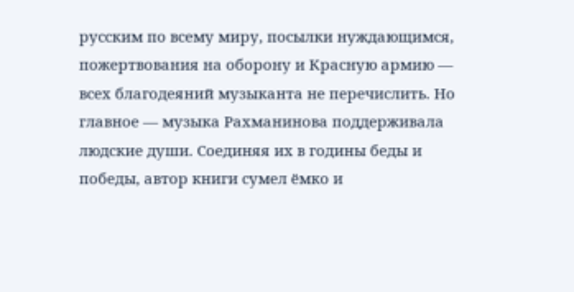русским по всему миру, посылки нуждающимся, пожертвования на оборону и Красную армию — всех благодеяний музыканта не перечислить. Но главное — музыка Рахманинова поддерживала людские души. Соединяя их в годины беды и победы, автор книги сумел ёмко и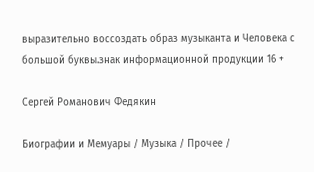выразительно воссоздать образ музыканта и Человека с большой буквы.знак информационной продукции 16 +

Сергей Романович Федякин

Биографии и Мемуары / Музыка / Прочее /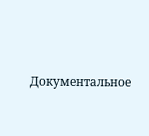Документальное